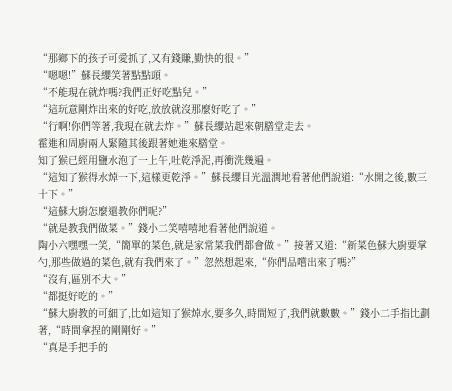“那鄉下的孩子可愛抓了,又有錢賺,勤快的很。”
“嗯嗯!”蘇長纓笑著點點頭。
“不能現在就炸嗎?我們正好吃點兒。”
“這玩意剛炸出來的好吃,放放就沒那麼好吃了。”
“行啊!你們等著,我現在就去炸。”蘇長纓站起來朝膳堂走去。
霍進和周廚兩人緊隨其後跟著她進來膳堂。
知了猴已經用鹽水泡了一上午,吐乾淨泥,再衝洗幾遍。
“這知了猴得水焯一下,這樣更乾淨。”蘇長纓目光溫潤地看著他們說道:“水開之後,數三十下。”
“這蘇大廚怎麼還教你們呢?”
“就是教我們做菜。”錢小二笑嘻嘻地看著他們說道。
陶小六嘿嘿一笑,“簡單的菜色,就是家常菜我們都會做。”接著又道:“新菜色蘇大廚要掌勺,那些做過的菜色,就有我們來了。”忽然想起來,“你們品嚐出來了嗎?”
“沒有,區別不大。”
“都挺好吃的。”
“蘇大廚教的可細了,比如這知了猴焯水,要多久,時間短了,我們就數數。”錢小二手指比劃著,“時間拿捏的剛剛好。”
“真是手把手的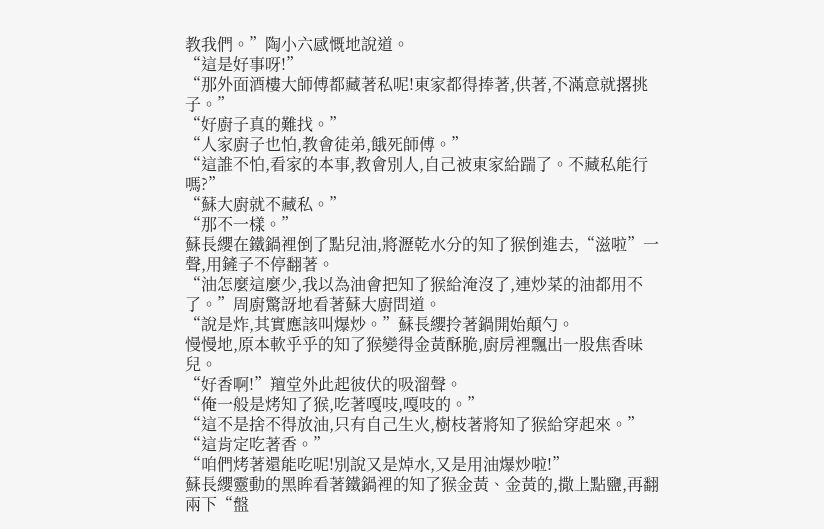教我們。”陶小六感慨地說道。
“這是好事呀!”
“那外面酒樓大師傅都藏著私呢!東家都得捧著,供著,不滿意就撂挑子。”
“好廚子真的難找。”
“人家廚子也怕,教會徒弟,餓死師傅。”
“這誰不怕,看家的本事,教會別人,自己被東家給踹了。不藏私能行嗎?”
“蘇大廚就不藏私。”
“那不一樣。”
蘇長纓在鐵鍋裡倒了點兒油,將瀝乾水分的知了猴倒進去,“滋啦”一聲,用鏟子不停翻著。
“油怎麼這麼少,我以為油會把知了猴給淹沒了,連炒菜的油都用不了。”周廚驚訝地看著蘇大廚問道。
“說是炸,其實應該叫爆炒。”蘇長纓拎著鍋開始顛勺。
慢慢地,原本軟乎乎的知了猴變得金黃酥脆,廚房裡飄出一股焦香味兒。
“好香啊!”羶堂外此起彼伏的吸溜聲。
“俺一般是烤知了猴,吃著嘎吱,嘎吱的。”
“這不是捨不得放油,只有自己生火,樹枝著將知了猴給穿起來。”
“這肯定吃著香。”
“咱們烤著還能吃呢!別說又是焯水,又是用油爆炒啦!”
蘇長纓靈動的黑眸看著鐵鍋裡的知了猴金黃、金黃的,撒上點鹽,再翻兩下“盤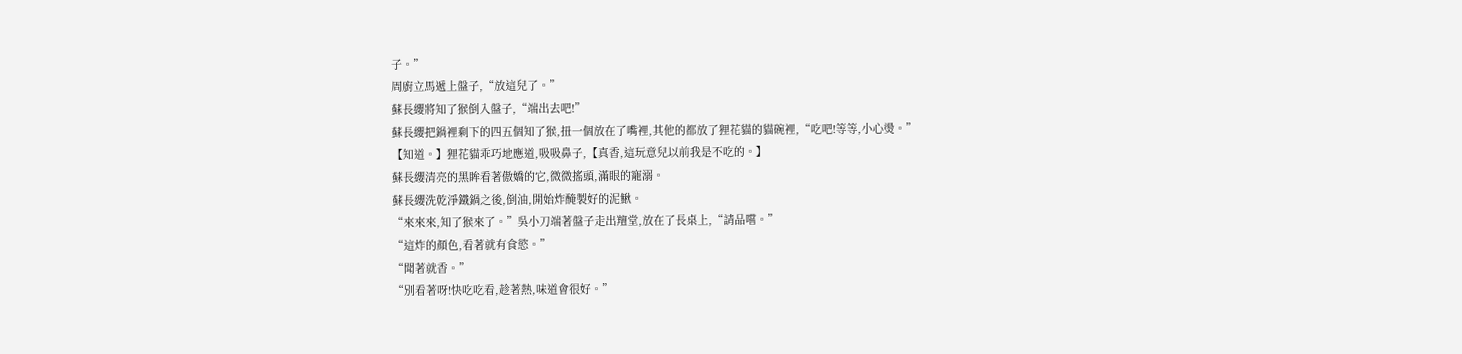子。”
周廚立馬遞上盤子,“放這兒了。”
蘇長纓將知了猴倒入盤子,“端出去吧!”
蘇長纓把鍋裡剩下的四五個知了猴,扭一個放在了嘴裡,其他的都放了狸花貓的貓碗裡,“吃吧!等等,小心燙。”
【知道。】狸花貓乖巧地應道,吸吸鼻子,【真香,這玩意兒以前我是不吃的。】
蘇長纓清亮的黑眸看著傲嬌的它,微微搖頭,滿眼的寵溺。
蘇長纓洗乾淨鐵鍋之後,倒油,開始炸醃製好的泥鰍。
“來來來,知了猴來了。”吳小刀端著盤子走出羶堂,放在了長桌上,“請品嚐。”
“這炸的顏色,看著就有食慾。”
“聞著就香。”
“別看著呀!快吃吃看,趁著熱,味道會很好。”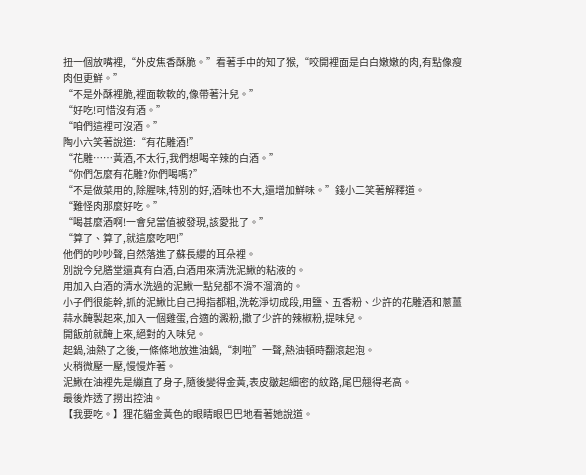扭一個放嘴裡,“外皮焦香酥脆。”看著手中的知了猴,“咬開裡面是白白嫩嫩的肉,有點像瘦肉但更鮮。”
“不是外酥裡脆,裡面軟軟的,像帶著汁兒。”
“好吃!可惜沒有酒。”
“咱們這裡可沒酒。”
陶小六笑著說道:“有花雕酒!”
“花雕……黃酒,不太行,我們想喝辛辣的白酒。”
“你們怎麼有花雕?你們喝嗎?”
“不是做菜用的,除腥味,特別的好,酒味也不大,還增加鮮味。”錢小二笑著解釋道。
“難怪肉那麼好吃。”
“喝甚麼酒啊!一會兒當值被發現,該愛批了。”
“算了、算了,就這麼吃吧!”
他們的吵吵聲,自然落進了蘇長纓的耳朵裡。
別說今兒膳堂還真有白酒,白酒用來清洗泥鰍的粘液的。
用加入白酒的清水洗過的泥鰍一點兒都不滑不溜滴的。
小子們很能幹,抓的泥鰍比自己拇指都粗,洗乾淨切成段,用鹽、五香粉、少許的花雕酒和蔥薑蒜水醃製起來,加入一個雞蛋,合適的澱粉,撒了少許的辣椒粉,提味兒。
開飯前就醃上來,絕對的入味兒。
起鍋,油熱了之後,一條條地放進油鍋,“刺啦”一聲,熱油頓時翻滾起泡。
火稍微壓一壓,慢慢炸著。
泥鰍在油裡先是繃直了身子,隨後變得金黃,表皮皺起細密的紋路,尾巴翹得老高。
最後炸透了撈出控油。
【我要吃。】狸花貓金黃色的眼睛眼巴巴地看著她說道。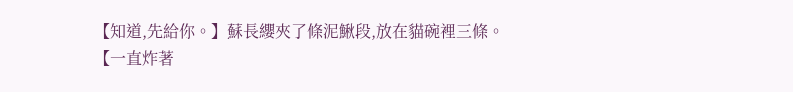【知道,先給你。】蘇長纓夾了條泥鰍段,放在貓碗裡三條。
【一直炸著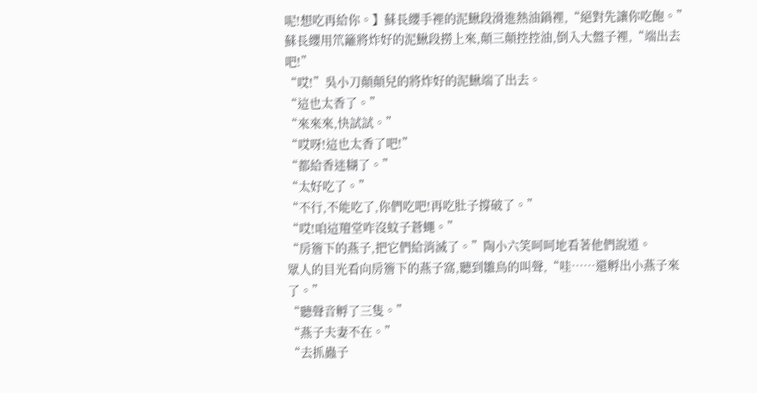呢!想吃再給你。】蘇長纓手裡的泥鰍段滑進熱油鍋裡,“絕對先讓你吃飽。”
蘇長纓用笊籬將炸好的泥鰍段撈上來,顛三顛控控油,倒入大盤子裡,“端出去吧!”
“哎!”吳小刀顛顛兒的將炸好的泥鰍端了出去。
“這也太香了。”
“來來來,快試試。”
“哎呀!這也太香了吧!”
“都給香迷糊了。”
“太好吃了。”
“不行,不能吃了,你們吃吧!再吃肚子撐破了。”
“哎!咱這羶堂咋沒蚊子蒼蠅。”
“房簷下的燕子,把它們給消滅了。”陶小六笑呵呵地看著他們說道。
眾人的目光看向房簷下的燕子窩,聽到雛鳥的叫聲,“哇……還孵出小燕子來了。”
“聽聲音孵了三隻。”
“燕子夫妻不在。”
“去抓蟲子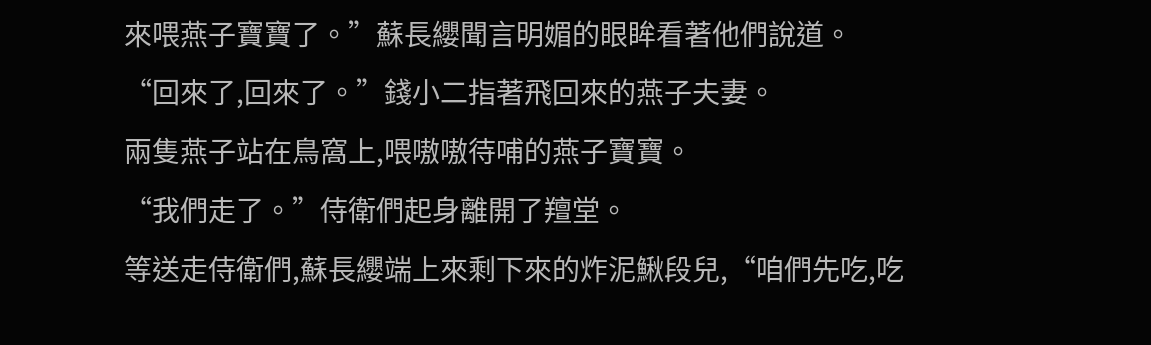來喂燕子寶寶了。”蘇長纓聞言明媚的眼眸看著他們說道。
“回來了,回來了。”錢小二指著飛回來的燕子夫妻。
兩隻燕子站在鳥窩上,喂嗷嗷待哺的燕子寶寶。
“我們走了。”侍衛們起身離開了羶堂。
等送走侍衛們,蘇長纓端上來剩下來的炸泥鰍段兒,“咱們先吃,吃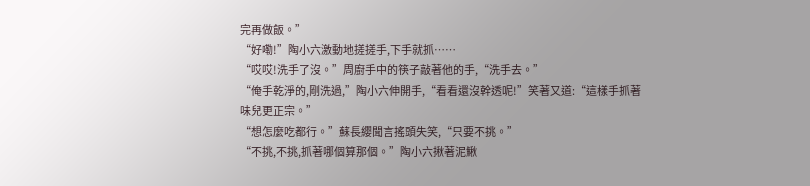完再做飯。”
“好嘞!”陶小六激動地搓搓手,下手就抓……
“哎哎!洗手了沒。”周廚手中的筷子敲著他的手,“洗手去。”
“俺手乾淨的,剛洗過,”陶小六伸開手,“看看還沒幹透呢!”笑著又道:“這樣手抓著味兒更正宗。”
“想怎麼吃都行。”蘇長纓聞言搖頭失笑,“只要不挑。”
“不挑,不挑,抓著哪個算那個。”陶小六揪著泥鰍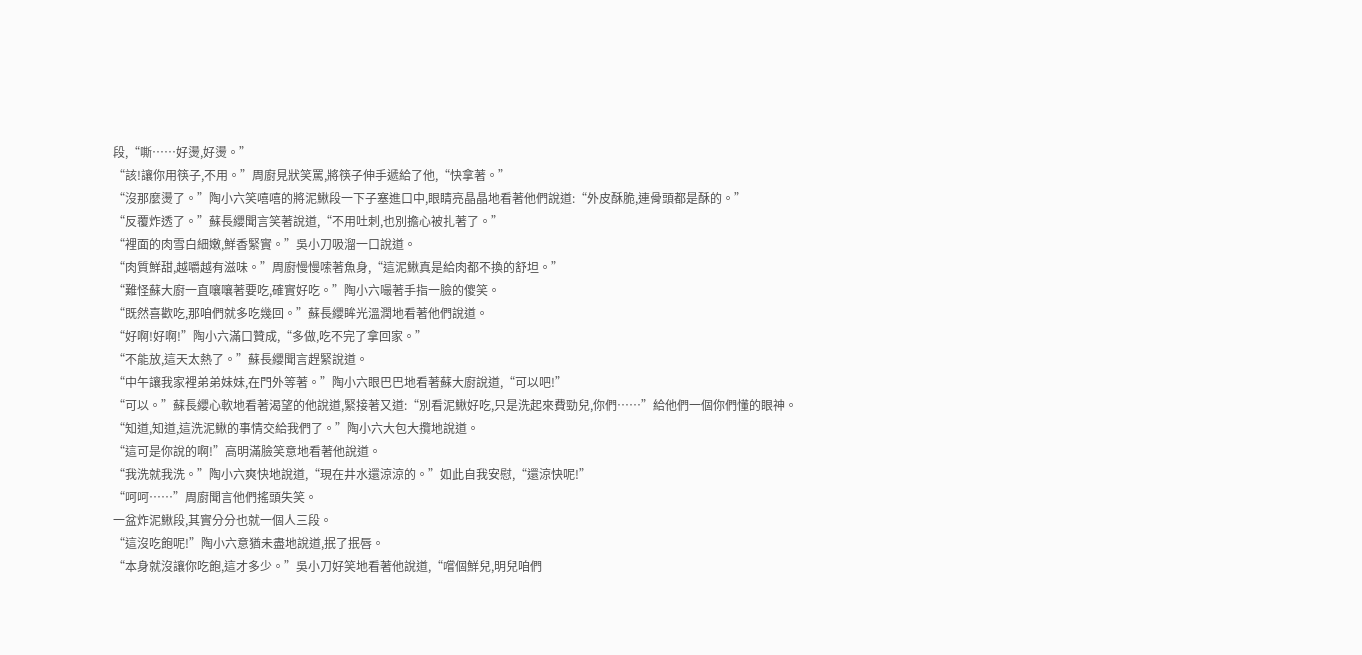段,“嘶……好燙,好燙。”
“該!讓你用筷子,不用。”周廚見狀笑罵,將筷子伸手遞給了他,“快拿著。”
“沒那麼燙了。”陶小六笑嘻嘻的將泥鰍段一下子塞進口中,眼睛亮晶晶地看著他們說道:“外皮酥脆,連骨頭都是酥的。”
“反覆炸透了。”蘇長纓聞言笑著說道,“不用吐刺,也別擔心被扎著了。”
“裡面的肉雪白細嫩,鮮香緊實。”吳小刀吸溜一口說道。
“肉質鮮甜,越嚼越有滋味。”周廚慢慢嗦著魚身,“這泥鰍真是給肉都不換的舒坦。”
“難怪蘇大廚一直嚷嚷著要吃,確實好吃。”陶小六嘬著手指一臉的傻笑。
“既然喜歡吃,那咱們就多吃幾回。”蘇長纓眸光溫潤地看著他們說道。
“好啊!好啊!”陶小六滿口贊成,“多做,吃不完了拿回家。”
“不能放,這天太熱了。”蘇長纓聞言趕緊說道。
“中午讓我家裡弟弟妹妹,在門外等著。”陶小六眼巴巴地看著蘇大廚說道,“可以吧!”
“可以。”蘇長纓心軟地看著渴望的他說道,緊接著又道:“別看泥鰍好吃,只是洗起來費勁兒,你們……”給他們一個你們懂的眼神。
“知道,知道,這洗泥鰍的事情交給我們了。”陶小六大包大攬地說道。
“這可是你說的啊!”高明滿臉笑意地看著他說道。
“我洗就我洗。”陶小六爽快地說道,“現在井水還涼涼的。”如此自我安慰,“還涼快呢!”
“呵呵……”周廚聞言他們搖頭失笑。
一盆炸泥鰍段,其實分分也就一個人三段。
“這沒吃飽呢!”陶小六意猶未盡地說道,抿了抿唇。
“本身就沒讓你吃飽,這才多少。”吳小刀好笑地看著他說道,“嚐個鮮兒,明兒咱們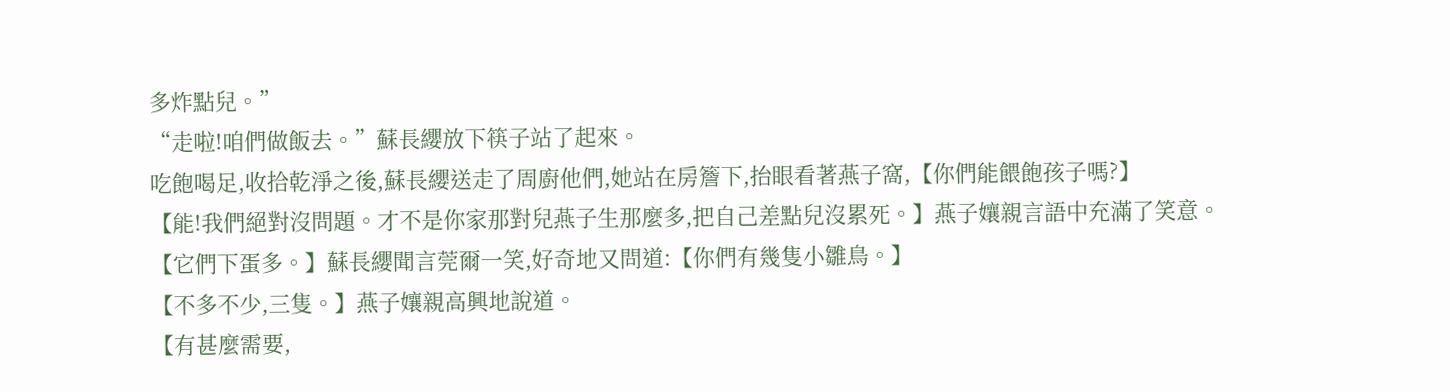多炸點兒。”
“走啦!咱們做飯去。”蘇長纓放下筷子站了起來。
吃飽喝足,收拾乾淨之後,蘇長纓送走了周廚他們,她站在房簷下,抬眼看著燕子窩,【你們能餵飽孩子嗎?】
【能!我們絕對沒問題。才不是你家那對兒燕子生那麼多,把自己差點兒沒累死。】燕子孃親言語中充滿了笑意。
【它們下蛋多。】蘇長纓聞言莞爾一笑,好奇地又問道:【你們有幾隻小雛鳥。】
【不多不少,三隻。】燕子孃親高興地說道。
【有甚麼需要,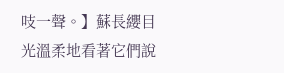吱一聲。】蘇長纓目光溫柔地看著它們說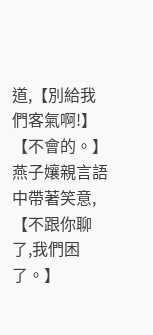道,【別給我們客氣啊!】
【不會的。】燕子孃親言語中帶著笑意,【不跟你聊了,我們困了。】